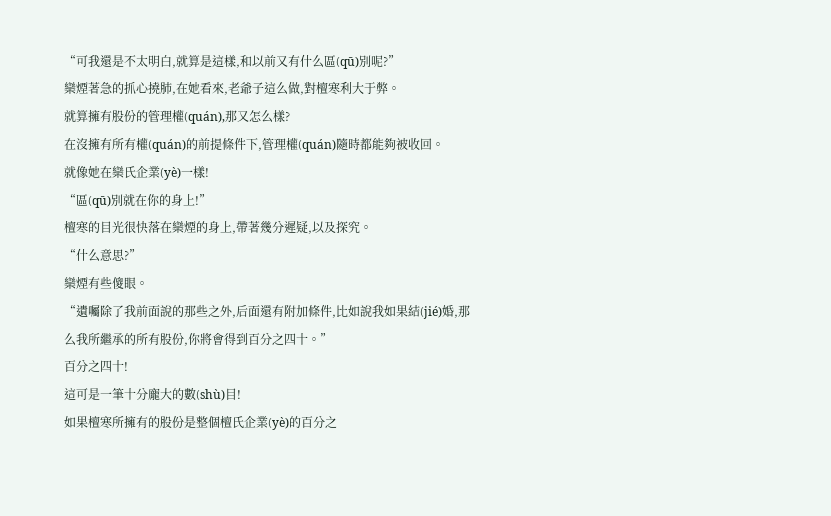“可我還是不太明白,就算是這樣,和以前又有什么區(qū)別呢?”
欒煙著急的抓心撓肺,在她看來,老爺子這么做,對檀寒利大于弊。
就算擁有股份的管理權(quán),那又怎么樣?
在沒擁有所有權(quán)的前提條件下,管理權(quán)隨時都能夠被收回。
就像她在欒氏企業(yè)一樣!
“區(qū)別就在你的身上!”
檀寒的目光很快落在欒煙的身上,帶著幾分遲疑,以及探究。
“什么意思?”
欒煙有些傻眼。
“遺囑除了我前面說的那些之外,后面還有附加條件,比如說我如果結(jié)婚,那么我所繼承的所有股份,你將會得到百分之四十。”
百分之四十!
這可是一筆十分龐大的數(shù)目!
如果檀寒所擁有的股份是整個檀氏企業(yè)的百分之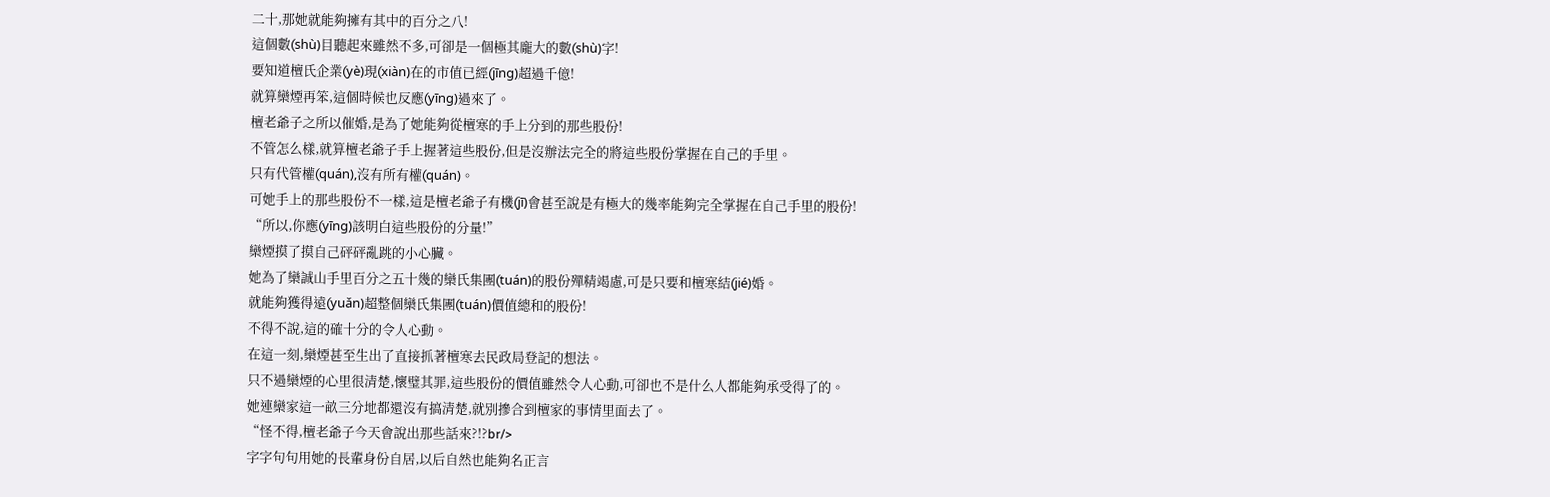二十,那她就能夠擁有其中的百分之八!
這個數(shù)目聽起來雖然不多,可卻是一個極其龐大的數(shù)字!
要知道檀氏企業(yè)現(xiàn)在的市值已經(jīng)超過千億!
就算欒煙再笨,這個時候也反應(yīng)過來了。
檀老爺子之所以催婚,是為了她能夠從檀寒的手上分到的那些股份!
不管怎么樣,就算檀老爺子手上握著這些股份,但是沒辦法完全的將這些股份掌握在自己的手里。
只有代管權(quán),沒有所有權(quán)。
可她手上的那些股份不一樣,這是檀老爺子有機(jī)會甚至說是有極大的幾率能夠完全掌握在自己手里的股份!
“所以,你應(yīng)該明白這些股份的分量!”
欒煙摸了摸自己砰砰亂跳的小心臟。
她為了欒誠山手里百分之五十幾的欒氏集團(tuán)的股份殫精竭慮,可是只要和檀寒結(jié)婚。
就能夠獲得遠(yuǎn)超整個欒氏集團(tuán)價值總和的股份!
不得不說,這的確十分的令人心動。
在這一刻,欒煙甚至生出了直接抓著檀寒去民政局登記的想法。
只不過欒煙的心里很清楚,懷璧其罪,這些股份的價值雖然令人心動,可卻也不是什么人都能夠承受得了的。
她連欒家這一畝三分地都還沒有搞清楚,就別摻合到檀家的事情里面去了。
“怪不得,檀老爺子今天會說出那些話來?!?br/>
字字句句用她的長輩身份自居,以后自然也能夠名正言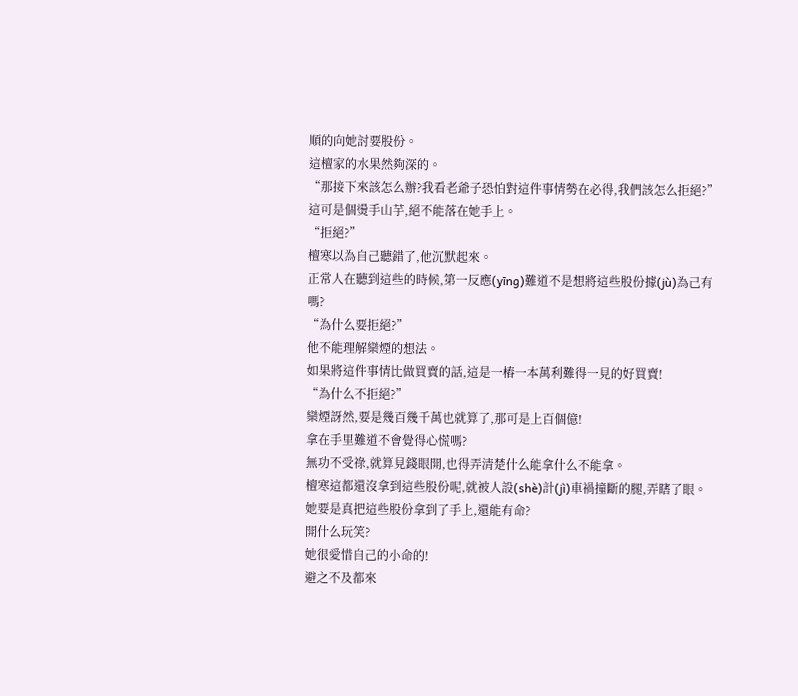順的向她討要股份。
這檀家的水果然夠深的。
“那接下來該怎么辦?我看老爺子恐怕對這件事情勢在必得,我們該怎么拒絕?”
這可是個燙手山芋,絕不能落在她手上。
“拒絕?”
檀寒以為自己聽錯了,他沉默起來。
正常人在聽到這些的時候,第一反應(yīng)難道不是想將這些股份據(jù)為己有嗎?
“為什么要拒絕?”
他不能理解欒煙的想法。
如果將這件事情比做買賣的話,這是一樁一本萬利難得一見的好買賣!
“為什么不拒絕?”
欒煙訝然,要是幾百幾千萬也就算了,那可是上百個億!
拿在手里難道不會覺得心慌嗎?
無功不受祿,就算見錢眼開,也得弄清楚什么能拿什么不能拿。
檀寒這都還沒拿到這些股份呢,就被人設(shè)計(jì)車禍撞斷的腿,弄瞎了眼。
她要是真把這些股份拿到了手上,還能有命?
開什么玩笑?
她很愛惜自己的小命的!
避之不及都來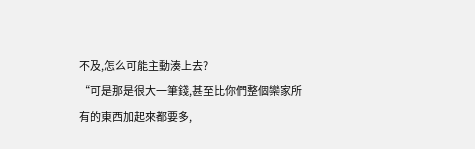不及,怎么可能主動湊上去?
“可是那是很大一筆錢,甚至比你們整個欒家所有的東西加起來都要多,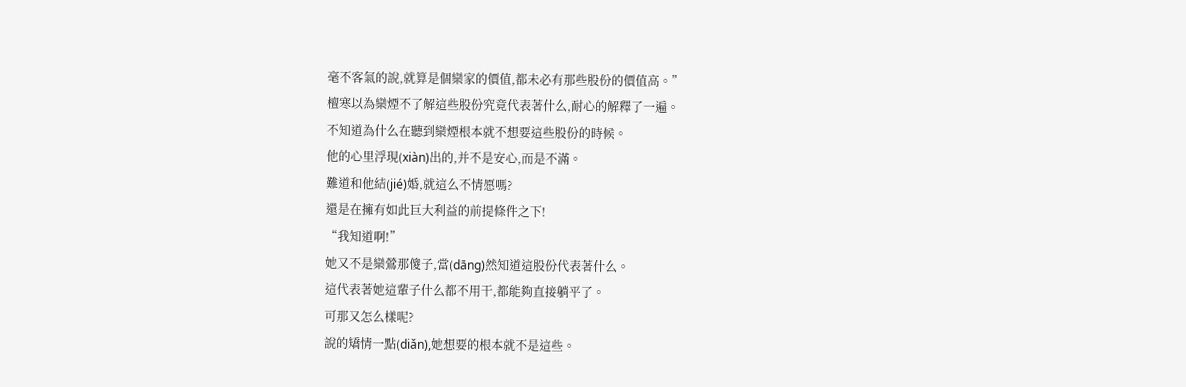毫不客氣的說,就算是個欒家的價值,都未必有那些股份的價值高。”
檀寒以為欒煙不了解這些股份究竟代表著什么,耐心的解釋了一遍。
不知道為什么在聽到欒煙根本就不想要這些股份的時候。
他的心里浮現(xiàn)出的,并不是安心,而是不滿。
難道和他結(jié)婚,就這么不情愿嗎?
還是在擁有如此巨大利益的前提條件之下!
“我知道啊!”
她又不是欒鶯那傻子,當(dāng)然知道這股份代表著什么。
這代表著她這輩子什么都不用干,都能夠直接躺平了。
可那又怎么樣呢?
說的矯情一點(diǎn),她想要的根本就不是這些。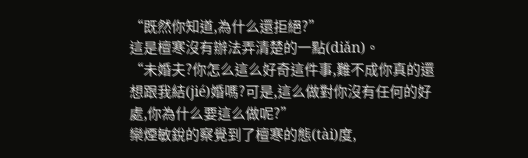“既然你知道,為什么還拒絕?”
這是檀寒沒有辦法弄清楚的一點(diǎn)。
“未婚夫?你怎么這么好奇這件事,難不成你真的還想跟我結(jié)婚嗎?可是,這么做對你沒有任何的好處,你為什么要這么做呢?”
欒煙敏銳的察覺到了檀寒的態(tài)度,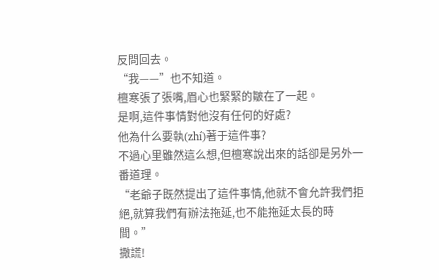反問回去。
“我——”也不知道。
檀寒張了張嘴,眉心也緊緊的皺在了一起。
是啊,這件事情對他沒有任何的好處?
他為什么要執(zhí)著于這件事?
不過心里雖然這么想,但檀寒說出來的話卻是另外一番道理。
“老爺子既然提出了這件事情,他就不會允許我們拒絕,就算我們有辦法拖延,也不能拖延太長的時間。”
撒謊!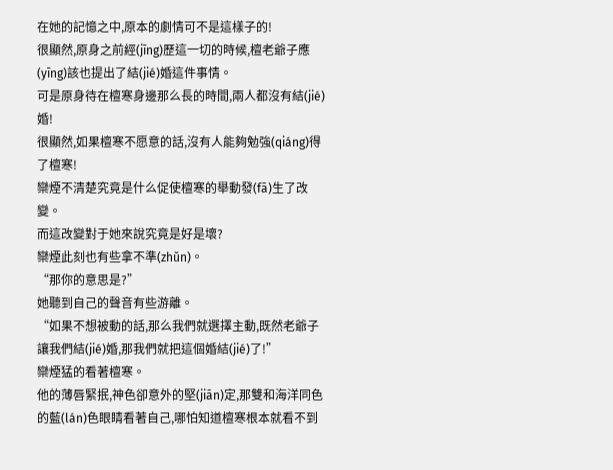在她的記憶之中,原本的劇情可不是這樣子的!
很顯然,原身之前經(jīng)歷這一切的時候,檀老爺子應(yīng)該也提出了結(jié)婚這件事情。
可是原身待在檀寒身邊那么長的時間,兩人都沒有結(jié)婚!
很顯然,如果檀寒不愿意的話,沒有人能夠勉強(qiáng)得了檀寒!
欒煙不清楚究竟是什么促使檀寒的舉動發(fā)生了改變。
而這改變對于她來說究竟是好是壞?
欒煙此刻也有些拿不準(zhǔn)。
“那你的意思是?”
她聽到自己的聲音有些游離。
“如果不想被動的話,那么我們就選擇主動,既然老爺子讓我們結(jié)婚,那我們就把這個婚結(jié)了!”
欒煙猛的看著檀寒。
他的薄唇緊抿,神色卻意外的堅(jiān)定,那雙和海洋同色的藍(lán)色眼睛看著自己,哪怕知道檀寒根本就看不到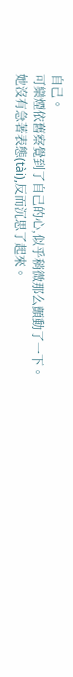自己。
可欒煙依舊察覺到了自己的心,似乎稍微那么顫動了一下。
她沒有急著表態(tài),反而沉思了起來。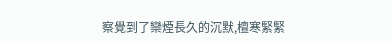察覺到了欒煙長久的沉默,檀寒緊緊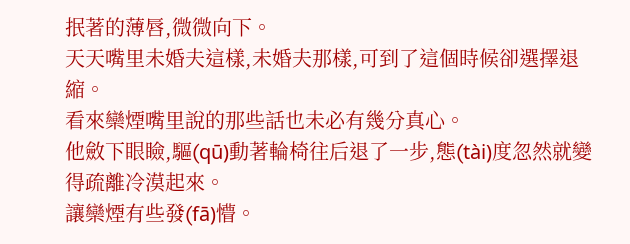抿著的薄唇,微微向下。
天天嘴里未婚夫這樣,未婚夫那樣,可到了這個時候卻選擇退縮。
看來欒煙嘴里說的那些話也未必有幾分真心。
他斂下眼瞼,驅(qū)動著輪椅往后退了一步,態(tài)度忽然就變得疏離冷漠起來。
讓欒煙有些發(fā)懵。